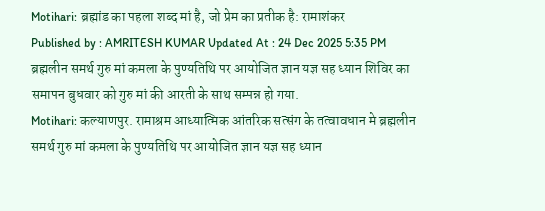Motihari: ब्रह्मांड का पहला शब्द मां है, जो प्रेम का प्रतीक है: रामाशंकर
Published by : AMRITESH KUMAR Updated At : 24 Dec 2025 5:35 PM
ब्रह्मलीन समर्थ गुरु मां कमला के पुण्यतिथि पर आयोजित ज्ञान यज्ञ सह ध्यान शिविर का समापन बुधवार को गुरु मां की आरती के साथ सम्पन्न हो गया.
Motihari: कल्याणपुर. रामाश्रम आध्यात्मिक आंतरिक सत्संग के तत्वावधान मे ब्रह्मलीन समर्थ गुरु मां कमला के पुण्यतिथि पर आयोजित ज्ञान यज्ञ सह ध्यान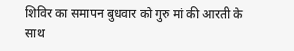शिविर का समापन बुधवार को गुरु मां की आरती के साथ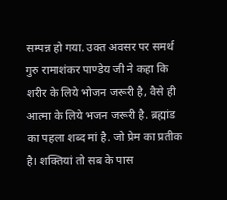सम्पन्न हो गया. उक्त अवसर पर समर्थ गुरु रामाशंकर पाण्डेय जी ने कहा कि शरीर के लिये भोजन जरूरी है, वैसे ही आत्मा के लिये भजन जरूरी है. ब्रह्मांड का पहला शब्द मां है. जो प्रेम का प्रतीक है। शक्तियां तो सब के पास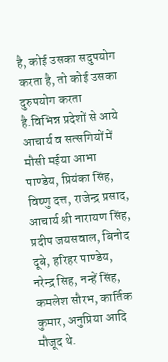है, कोई उसका सदुपयोग करता है, तो कोई उसका दुरुपयोग करता है.विभिन्न प्रदेशों से आये आचार्य व सत्सगियों में मौसी मईया आभा पाण्डेय, प्रियंका सिंह, विष्णु दत्त, राजेन्द्र प्रसाद, आचार्य श्री नारायण सिंह, प्रदीप जयसवाल, बिनोद दूबे, हरिहर पाण्डेय, नरेन्द्र सिह, नन्हें सिंह, कमलेश सौरभ, कार्तिक कुमार, अनुप्रिया आदि मौजूद थे.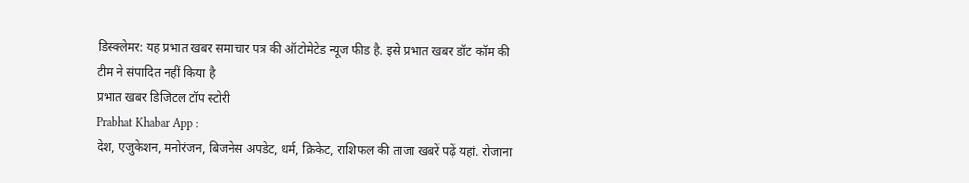डिस्क्लेमर: यह प्रभात खबर समाचार पत्र की ऑटोमेटेड न्यूज फीड है. इसे प्रभात खबर डॉट कॉम की टीम ने संपादित नहीं किया है
प्रभात खबर डिजिटल टॉप स्टोरी
Prabhat Khabar App :
देश, एजुकेशन, मनोरंजन, बिजनेस अपडेट, धर्म, क्रिकेट, राशिफल की ताजा खबरें पढ़ें यहां. रोजाना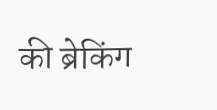की ब्रेकिंग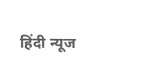हिंदी न्यूज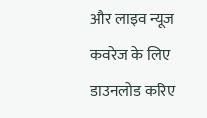और लाइव न्यूज कवरेज के लिए डाउनलोड करिए